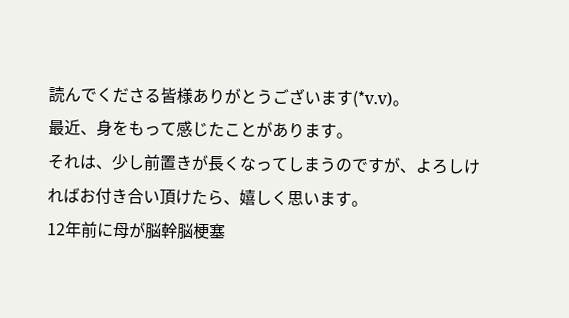読んでくださる皆様ありがとうございます(*v.v)。
最近、身をもって感じたことがあります。
それは、少し前置きが長くなってしまうのですが、よろしければお付き合い頂けたら、嬉しく思います。
12年前に母が脳幹脳梗塞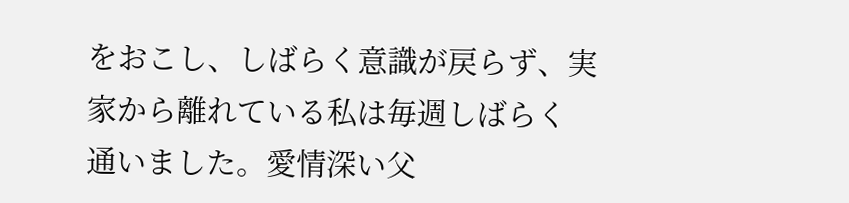をおこし、しばらく意識が戻らず、実家から離れている私は毎週しばらく
通いました。愛情深い父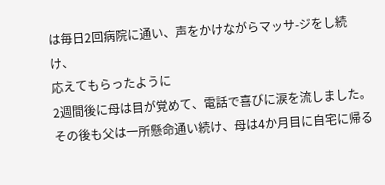は毎日2回病院に通い、声をかけながらマッサ-ジをし続け、
応えてもらったように
2週間後に母は目が覚めて、電話で喜びに涙を流しました。
その後も父は一所懸命通い続け、母は4か月目に自宅に帰る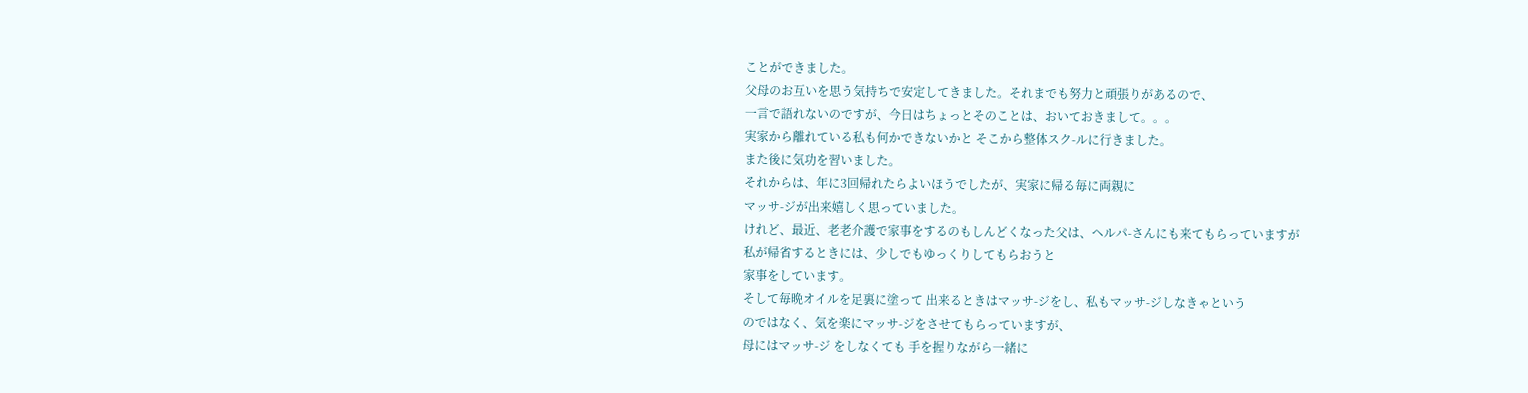ことができました。
父母のお互いを思う気持ちで安定してきました。それまでも努力と頑張りがあるので、
一言で語れないのですが、今日はちょっとそのことは、おいておきまして。。。
実家から離れている私も何かできないかと そこから整体スク-ルに行きました。
また後に気功を習いました。
それからは、年に3回帰れたらよいほうでしたが、実家に帰る毎に両親に
マッサ-ジが出来嬉しく思っていました。
けれど、最近、老老介護で家事をするのもしんどくなった父は、ヘルパ-さんにも来てもらっていますが
私が帰省するときには、少しでもゆっくりしてもらおうと
家事をしています。
そして毎晩オイルを足裏に塗って 出来るときはマッサ-ジをし、私もマッサ-ジしなきゃという
のではなく、気を楽にマッサ-ジをさせてもらっていますが、
母にはマッサ-ジ をしなくても 手を握りながら一緒に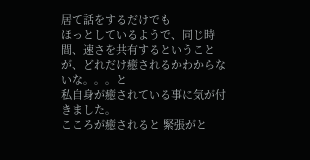居て話をするだけでも
ほっとしているようで、同じ時間、速さを共有するということが、どれだけ癒されるかわからないな。。。と
私自身が癒されている事に気が付きました。
こころが癒されると 緊張がと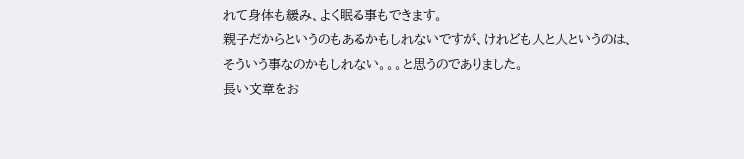れて身体も緩み、よく眠る事もできます。
親子だからというのもあるかもしれないですが、けれども人と人というのは、
そういう事なのかもしれない。。。と思うのでありました。
長い文章をお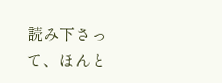読み下さって、ほんと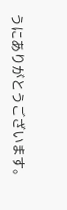うにありがとうございます。